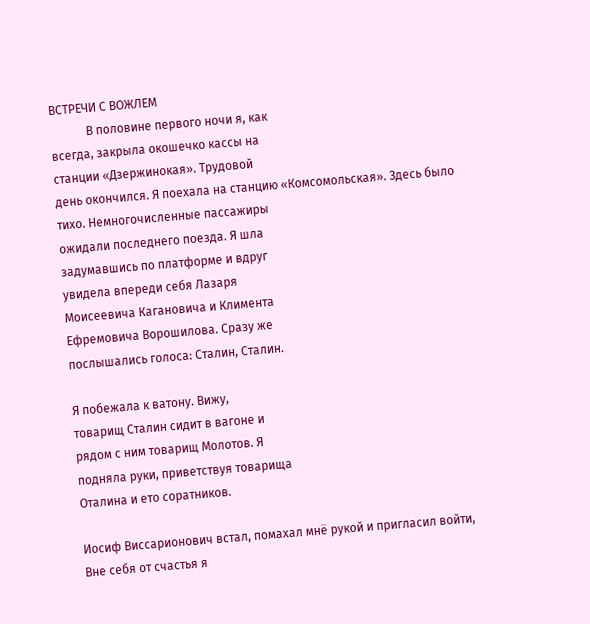ВСТРЕЧИ С ВОЖЛЕМ
            В половине первого ночи я, как
всегда, закрыла окошечко кассы на
станции «Дзержинокая». Трудовой
день окончился. Я поехала на станцию «Комсомольская». Здесь было
тихо. Немногочисленные пассажиры
ожидали последнего поезда. Я шла
задумавшись по платформе и вдруг
увидела впереди себя Лазаря
Моисеевича Кагановича и Климента
Ефремовича Ворошилова. Сразу же
послышались голоса: Сталин, Сталин.

Я побежала к ватону. Вижу,
товарищ Сталин сидит в вагоне и
рядом с ним товарищ Молотов. Я
подняла руки, приветствуя товарища
Оталина и ето соратников.

Иосиф Виссарионович встал, помахал мнё рукой и пригласил войти,
Вне себя от счастья я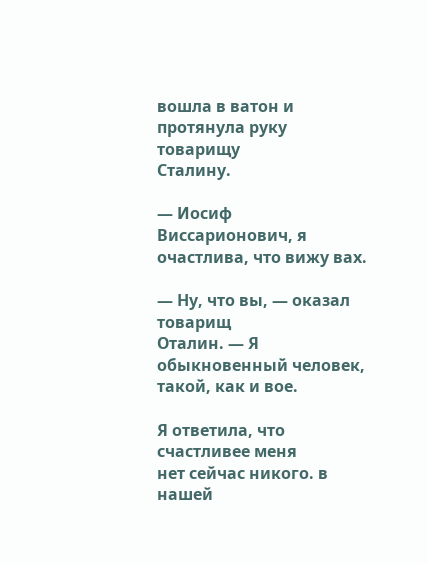вошла в ватон и протянула руку товарищу
Сталину.

— Иосиф Виссарионович, я очастлива, что вижу вах.

— Ну, что вы, — оказал товарищ
Оталин. — Я обыкновенный человек, такой, как и вое.

Я ответила, что счастливее меня
нет сейчас никого. в нашей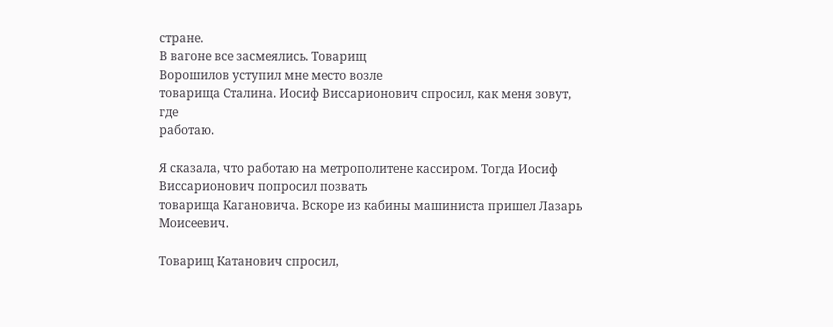стране.
В вагоне все засмеялись. Товарищ
Ворошилов уступил мне место возле
товарища Сталина. Иосиф Виссарионович спросил, как меня зовут, где
работаю.

Я сказала, что работаю на метрополитене кассиром. Тогда Иосиф
Виссарионович попросил позвать
товарища Кагановича. Вскоре из кабины машиниста пришел Лазарь
Моисеевич.

Товарищ Катанович спросил,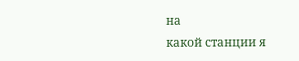на
какой станции я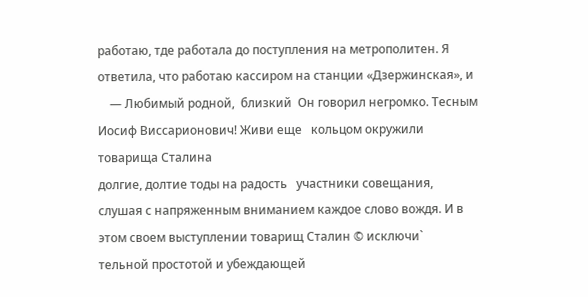работаю, тде работала до поступления на метрополитен. Я ответила, что работаю кассиром на станции «Дзержинская», и
    — Любимый родной,  близкий  Он говорил негромко. Тесным
Иосиф Виссарионович! Живи еще   кольцом окружили товарища Сталина
долгие, долтие тоды на радость   участники совещания, слушая с напряженным вниманием каждое слово вождя. И в этом своем выступлении товарищ Сталин © исключи`
тельной простотой и убеждающей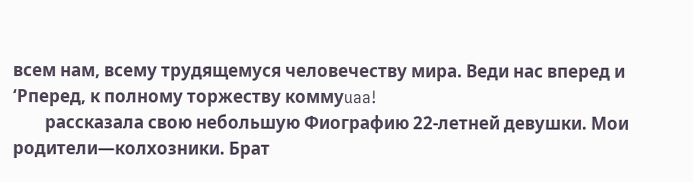всем нам, всему трудящемуся человечеству мира. Веди нас вперед и
‘Рперед, к полному торжеству коммуuaa!
        рассказала свою небольшую Фиографию 22-летней девушки. Мои родители—колхозники. Брат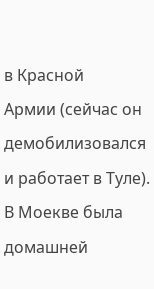в Красной
Армии (сейчас он демобилизовался
и работает в Туле). В Моекве была
домашней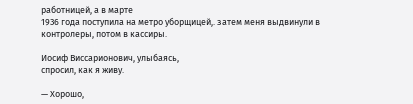работницей, а в марте
1936 года поступила на метро уборщицей,. затем меня выдвинули в
контролеры, потом в кассиры.

Иосиф Виссарионович, улыбаясь,
спросил, как я живу.

— Хорошо,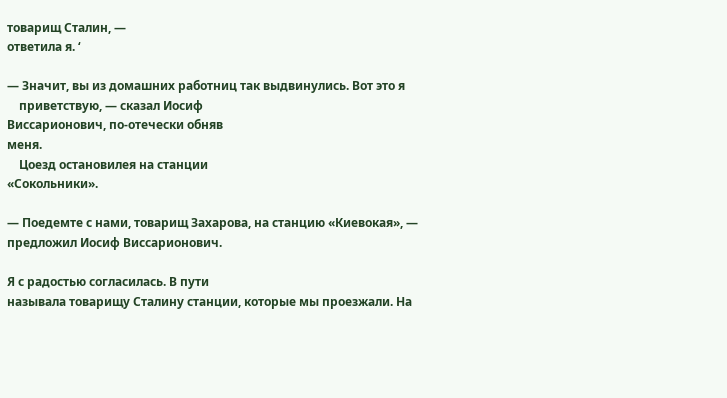товарищ Сталин, —
ответила я. ‘

— Значит, вы из домашних работниц так выдвинулись. Вот это я
    приветствую, — сказал Иосиф
Виссарионович, по-отечески обняв
меня.
    Цоезд остановилея на станции
«Сокольники».

— Поедемте с нами, товарищ Захарова, на станцию «Киевокая», —
предложил Иосиф Виссарионович.

Я с радостью согласилась. В пути
называла товарищу Сталину станции, которые мы проезжали. На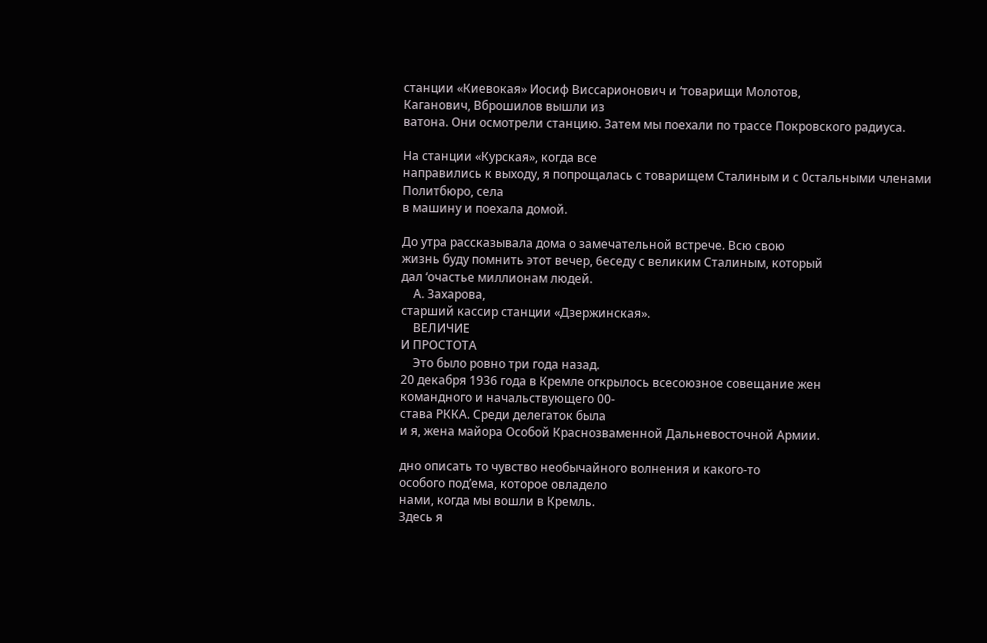станции «Киевокая» Иосиф Виссарионович и ‘товарищи Молотов,
Каганович, Вброшилов вышли из
ватона. Они осмотрели станцию. Затем мы поехали по трассе Покровского радиуса.

На станции «Курская», когда все
направились к выходу, я попрощалась с товарищем Сталиным и с 0стальными членами Политбюро, села
в машину и поехала домой.

До утра рассказывала дома о замечательной встрече. Всю свою
жизнь буду помнить этот вечер, 6еседу с великим Сталиным, который
дал ‘очастье миллионам людей.
    А. Захарова,
старший кассир станции «Дзержинская».
    ВЕЛИЧИЕ
И ПРОСТОТА
    Это было ровно три года назад.
20 декабря 1936 года в Кремле огкрылось всесоюзное совещание жен
командного и начальствующего 00-
става РККА. Среди делегаток была
и я, жена майора Особой Краснозваменной Дальневосточной Армии.

дно описать то чувство необычайного волнения и какого-то
особого под’ема, которое овладело
нами, когда мы вошли в Кремль.
Здесь я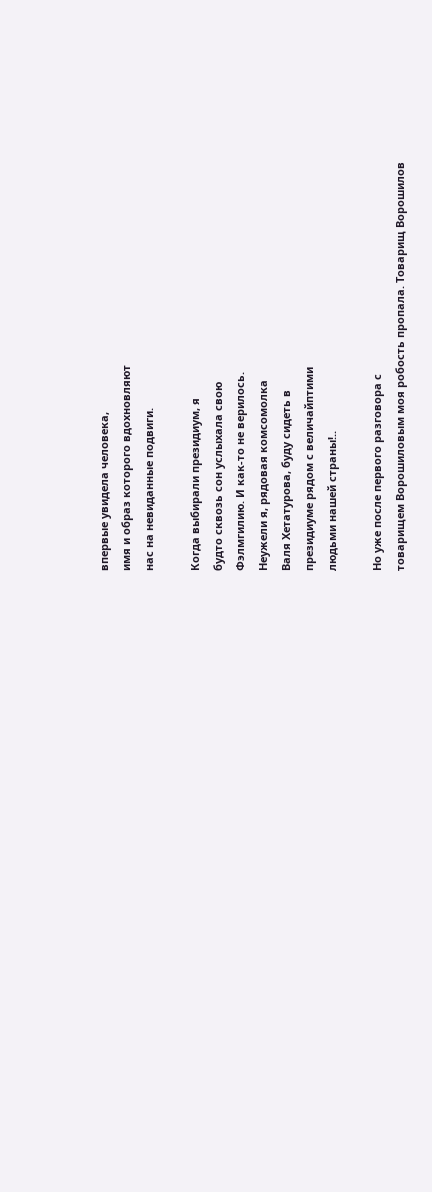впервые увидела человека,
имя и образ которого вдохновляют
нас на невиданные подвиги.

Когда выбирали президиум, я
будто сквозь сон услыхала свою
Фэлмгилию. И как-то не верилось.
Неужели я, рядовая комсомолка
Валя Хетатурова, буду сидеть в
президиуме рядом с величайптими
людьми нашей страны!..

Но уже после первого разговора с
товарищем Ворошиловым моя робость пропала. Товарищ Ворошилов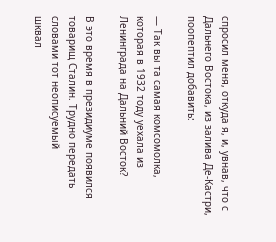спросил меня, откуда я, и, увнав, что с Дальнего Востока, из залива Де-Кастри, поопептил добавить:

— Так вы та самая комсомолка,
которая в 1932 тоду уехала из
Ленинграда на Дальний Восток?

В это время в президиуме появился товарищ Сталин. Трудно передать словами тот неописуемый
шквал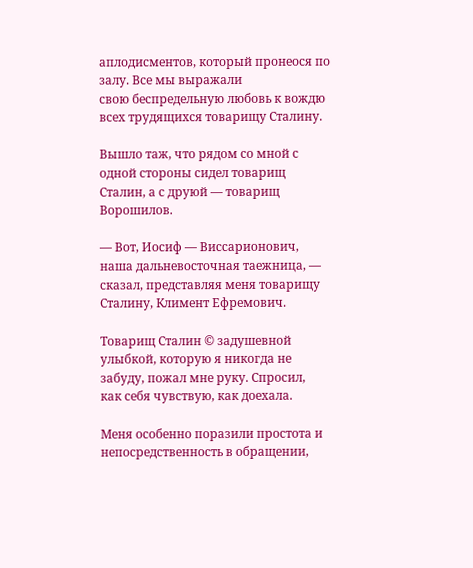аплодисментов, который пронеося по залу. Все мы выражали
свою беспредельную любовь к вождю
всех трудящихся товарищу Сталину.

Вышло таж, что рядом со мной с
одной стороны сидел товарищ
Сталин, а с друюй — товарищ
Ворошилов.

— Вот, Иосиф — Виссарионович,
наша дальневосточная таежница, —
сказал, представляя меня товарищу
Сталину, Климент Ефремович.

Товарищ Сталин © задушевной
улыбкой, которую я никогда не
забуду, пожал мне руку. Спросил,
как себя чувствую, как доехала.

Меня особенно поразили простота и непосредственность в обращении,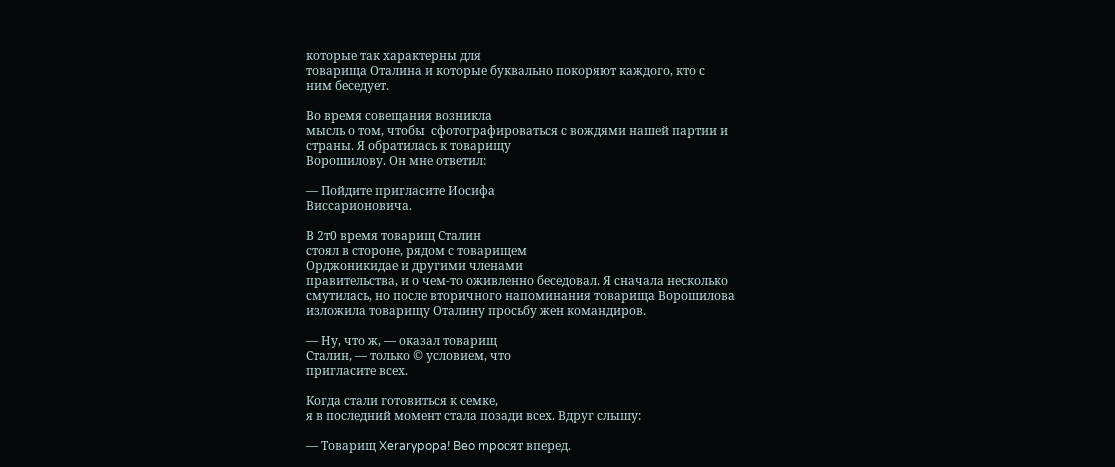которые так характерны для
товарища Оталина и которые буквально покоряют каждого, кто с
ним беседует.

Во время совещания возникла
мысль о том, чтобы  сфотографироваться с вождями нашей партии и
страны. Я обратилась к товарищу
Ворошилову. Он мне ответил:

— Пойдите пригласите Иосифа
Виссарионовича.

В 2т0 время товарищ Сталин
стоял в стороне, рядом с товарищем
Орджоникидае и другими членами
правительства, и о чем-то оживленно беседовал. Я сначала несколько
смутилась, но после вторичного напоминания товарища Ворошилова
изложила товарищу Оталину просьбу жен командиров.

— Ну, что ж, — оказал товарищ
Сталин, — только © условием, что
пригласите всех.

Когда стали готовиться к семке,
я в последний момент стала позади всех. Вдруг слышу:

— Товарищ Xerarypopa! Beo mpoсят вперед.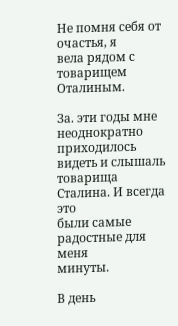Не помня себя от очастья, я
вела рядом с товарищем Оталиным.

За. эти годы мне неоднократно
приходилось видеть и слышаль
товарища Сталина. И всегда это
были самые радостные для меня
минуты.

В день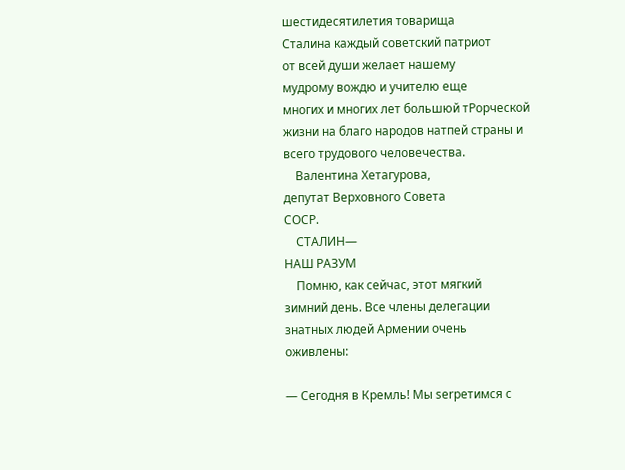шестидесятилетия товарища
Сталина каждый советский патриот
от всей души желает нашему
мудрому вождю и учителю еще
многих и многих лет большюй тРорческой жизни на благо народов натпей страны и всего трудового человечества.
    Валентина Хетагурова,
депутат Верховного Совета
COCP.
    СТАЛИН—
НАШ РАЗУМ
    Помню, как сейчас, этот мягкий
зимний день. Все члены делегации
знатных людей Армении очень
оживлены:

— Сегодня в Кремль! Мы serpeтимся с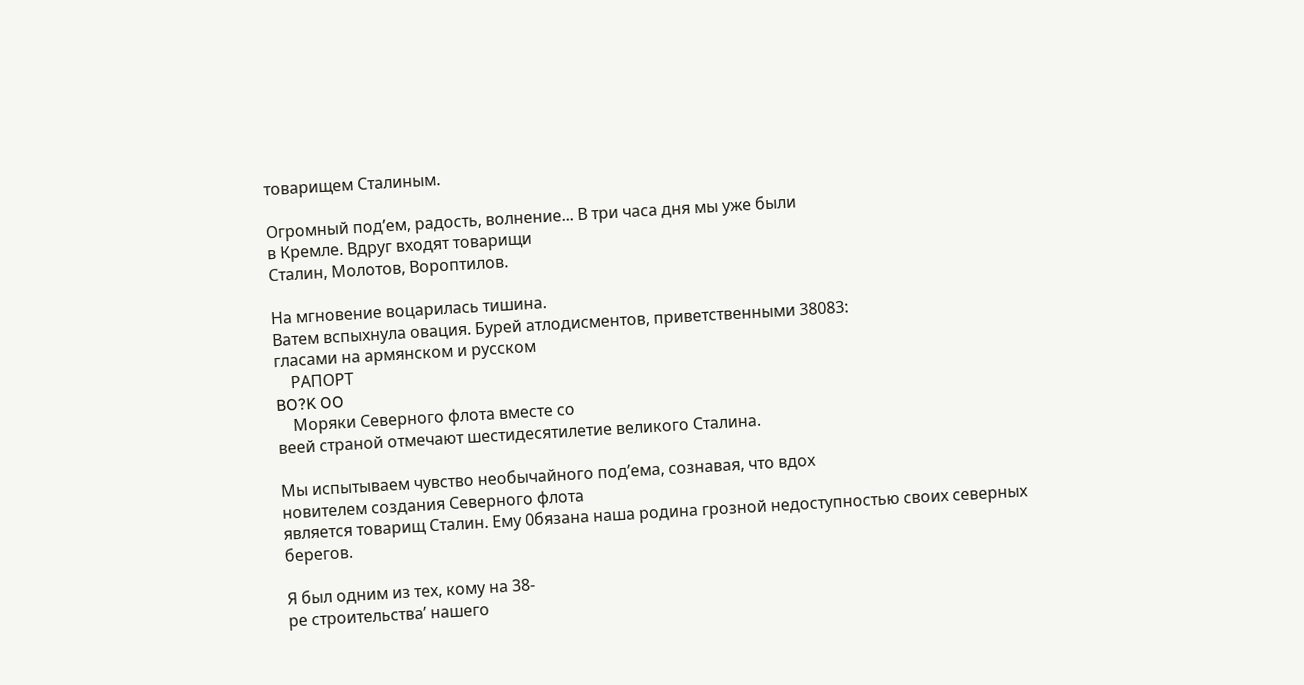товарищем Сталиным.

Огромный под’ем, радость, волнение... В три часа дня мы уже были
в Кремле. Вдруг входят товарищи
Сталин, Молотов, Вороптилов.

На мгновение воцарилась тишина.
Ватем вспыхнула овация. Бурей атлодисментов, приветственными 38083:
гласами на армянском и русском
    РАПОРТ
BO?K OO
    Моряки Северного флота вместе со
веей страной отмечают шестидесятилетие великого Сталина.

Мы испытываем чувство необычайного под’ема, сознавая, что вдох
новителем создания Северного флота
является товарищ Сталин. Ему 0бязана наша родина грозной недоступностью своих северных берегов.

Я был одним из тех, кому на 38-
ре строительства’ нашего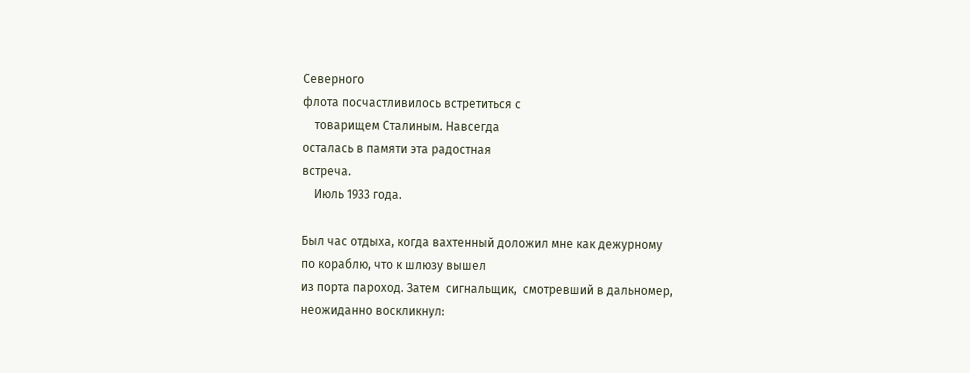Северного
флота посчастливилось встретиться с
    товарищем Сталиным. Навсегда
осталась в памяти эта радостная
встреча.
    Июль 1933 года.

Был час отдыха, когда вахтенный доложил мне как дежурному
по кораблю, что к шлюзу вышел
из порта пароход. Затем  сигнальщик,  смотревший в дальномер,
неожиданно воскликнул: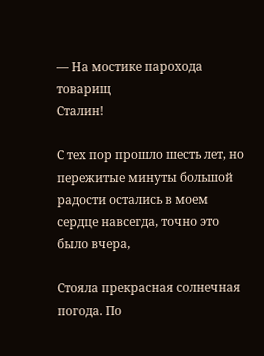— На мостике парохода товарищ
Сталин!

С тех пор прошло шесть лет, но
пережитые минуты большой радости остались в моем сердце навсегда, точно это было вчера,

Стояла прекрасная солнечная погода. По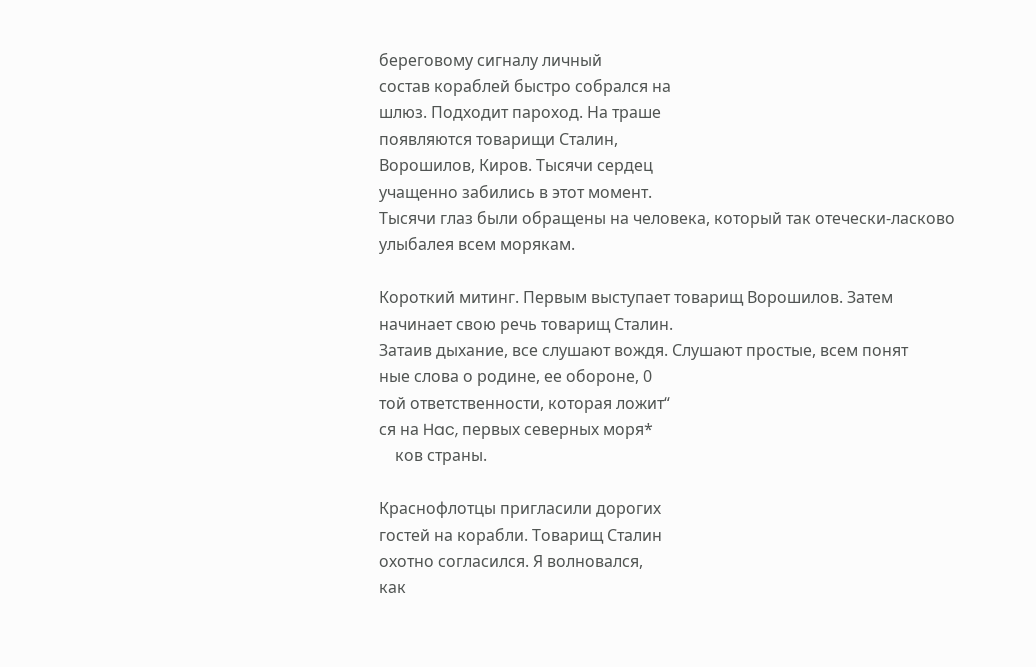береговому сигналу личный
состав кораблей быстро собрался на
шлюз. Подходит пароход. На траше
появляются товарищи Сталин,
Ворошилов, Киров. Тысячи сердец
учащенно забились в этот момент.
Тысячи глаз были обращены на человека, который так отечески-ласково улыбалея всем морякам.

Короткий митинг. Первым выступает товарищ Ворошилов. Затем начинает свою речь товарищ Сталин.
Затаив дыхание, все слушают вождя. Слушают простые, всем понят
ные слова о родине, ее обороне, 0
той ответственности, которая ложит“
ся на Hac, первых северных моря*
    ков страны.

Краснофлотцы пригласили дорогих
гостей на корабли. Товарищ Сталин
охотно согласился. Я волновался,
как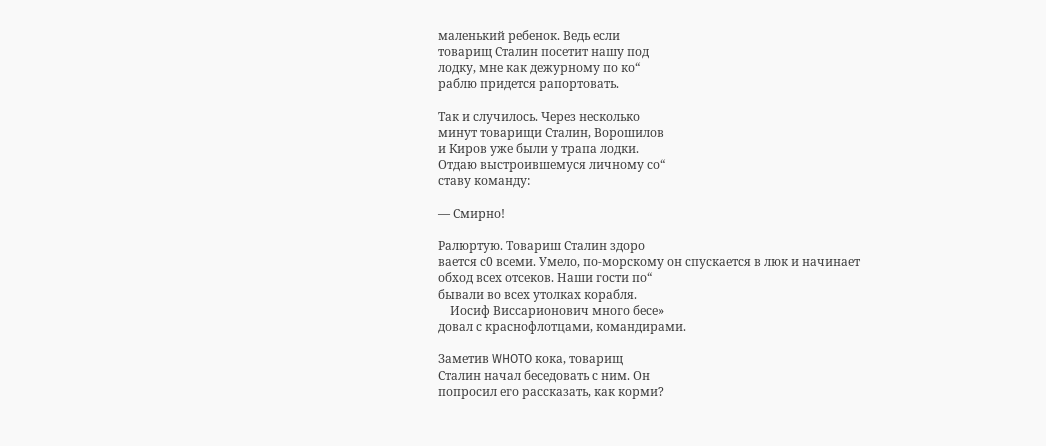маленький ребенок. Ведь если
товарищ Сталин посетит нашу под
лодку, мне как дежурному по ко“
раблю придется рапортовать.

Так и случилось. Через несколько
минут товарищи Сталин, Ворошилов
и Киров уже были у трапа лодки.
Отдаю выстроившемуся личному со“
ставу команду:

— Смирно!

Ралюртую. Товариш Сталин здоро
вается с0 всеми. Умело, по-морскому он спускается в люк и начинает
обход всех отсеков. Наши гости по“
бывали во всех утолках корабля.
    Иосиф Виссарионович много бесе»
довал с краснофлотцами, командирами.

Заметив WHOTO кока, товарищ
Сталин начал беседовать с ним. Он
попросил его рассказать, как корми?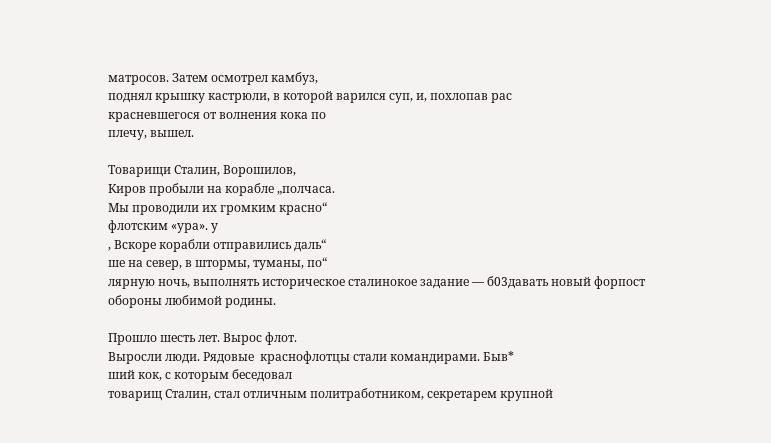матросов. Затем осмотрел камбуз,
поднял крышку кастрюли, в которой варился суп, и, похлопав рас
красневшегося от волнения кока по
плечу, вышел.

Товарищи Сталин, Ворошилов,
Киров пробыли на корабле „полчаса.
Мы проводили их громким красно“
флотским «ура». у
‚ Вскоре корабли отправились даль“
ше на север, в штормы, туманы, по“
лярную ночь, выполнять историческое сталинокое задание — б03давать новый форпост обороны любимой родины.

Прошло шесть лет. Вырос флот.
Выросли люди. Рядовые  краснофлотцы стали командирами. Быв*
ший кок, с которым беседовал
товарищ Сталин, стал отличным политработником, секретарем крупной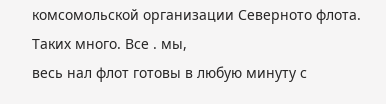комсомольской организации Северното флота. Таких много. Все . мы,
весь нал флот готовы в любую минуту с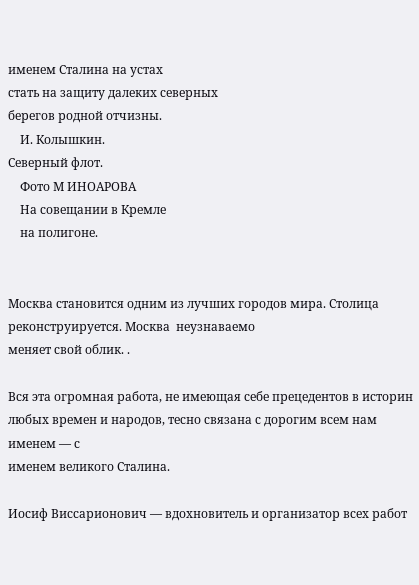именем Сталина на устах
стать на защиту далеких северных
берегов родной отчизны.
    И. Колышкин.
Северный флот.
    Фото М ИНОАРОВА
    На совещании в Кремле
    на полигоне.


Москва становится одним из лучших городов мира. Столица реконструируется. Москва  неузнаваемо
меняет свой облик. .

Вся эта огромная работа, не имеющая себе прецедентов в историн любых времен и народов, тесно связана с дорогим всем нам именем — с
именем великого Сталина.

Иосиф Виссарионович — вдохновитель и организатор всех работ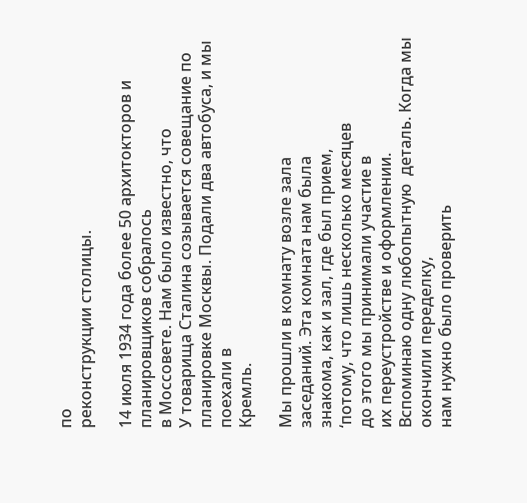по
реконструкции столицы.

14 июля 1934 года более 50 архитокторов и планировщиков собралось
в Моссовете. Нам было известно, что
У товарища Сталина созывается совещание по планировке Москвы. Подали два автобуса, и мы поехали в
Кремль.

Мы прошли в комнату возле зала
заседаний. Эта комната нам была
знакома, как и зал, где был прием,
‘потому, что лишь несколько месяцев
до этого мы принимали участие в
их переустройстве и оформлении.
Вспоминаю одну любопытную  деталь. Когда мы окончили переделку,
нам нужно было проверить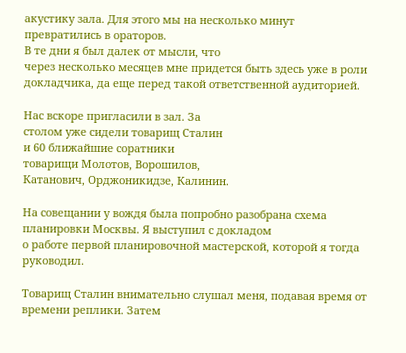акустику зала. Для этого мы на несколько минут превратились в ораторов.
В те дни я был далек от мысли, что
через несколько месяцев мне придется быть здесь уже в роли докладчика, да еще перед такой ответственной аудиторией.

Нас вскоре пригласили в зал. За
столом уже сидели товарищ Сталин
и 60 ближайшие соратники
товарищи Молотов, Ворошилов,
Катанович, Орджоникидзе, Калинин.

На совещании у вождя была попробно разобрана схема  планировки Москвы. Я выступил с докладом
о работе первой планировочной мастерской, которой я тогда руководил.

Товарищ Сталин внимательно слушал меня, подавая время от времени реплики. Затем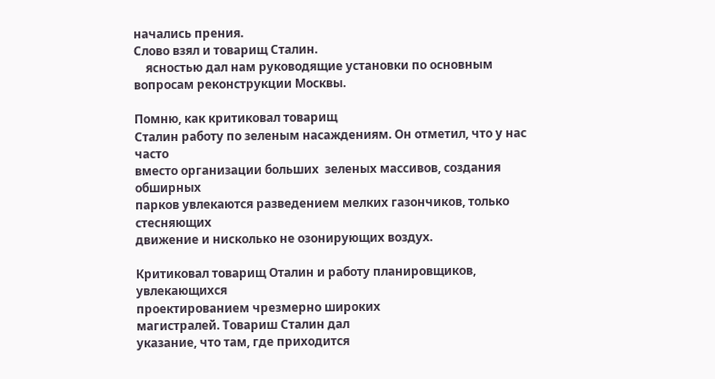начались прения.
Слово взял и товарищ Сталин.
    ясностью дал нам руководящие установки по основным вопросам реконструкции Москвы.

Помню, как критиковал товарищ
Сталин работу по зеленым насаждениям. Он отметил, что у нас часто
вместо организации больших  зеленых массивов, создания обширных
парков увлекаются разведением мелких газончиков, только стесняющих
движение и нисколько не озонирующих воздух.

Критиковал товарищ Оталин и работу планировщиков, увлекающихся
проектированием чрезмерно широких
магистралей. Товариш Сталин дал
указание, что там, где приходится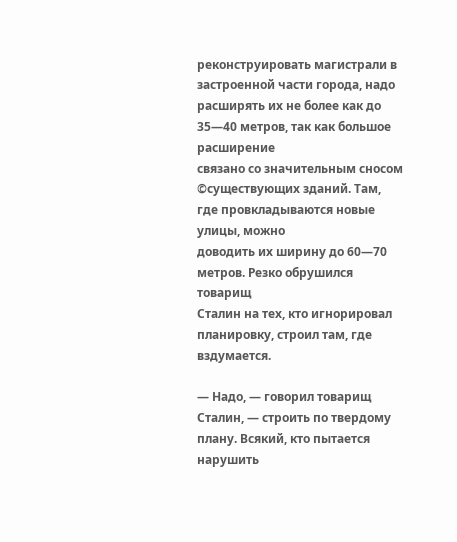реконструировать магистрали в застроенной части города, надо расширять их не более как до 35—40 метров, так как большое расширение
связано со значительным сносом ©существующих зданий. Там, где провкладываются новые улицы, можно
доводить их ширину до 60—70 метров. Резко обрушился товарищ
Сталин на тех, кто игнорировал
планировку, строил там, где вздумается.

— Надо, — говорил товарищ
Сталин, — строить по твердому плану. Всякий, кто пытается нарушить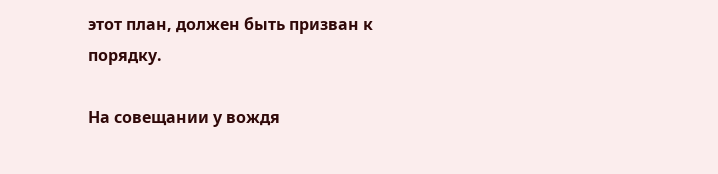этот план, должен быть призван к
порядку.

На совещании у вождя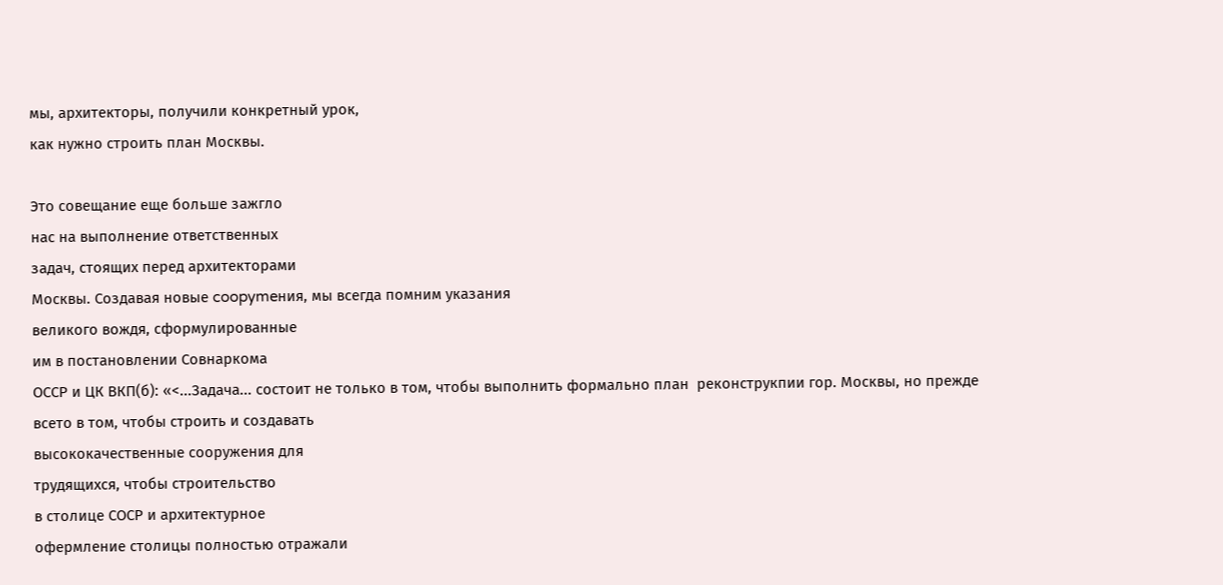мы, архитекторы, получили конкретный урок,
как нужно строить план Москвы.

Это совещание еще больше зажгло
нас на выполнение ответственных
задач, стоящих перед архитекторами
Москвы. Создавая новые coopymeния, мы всегда помним указания
великого вождя, сформулированные
им в постановлении Совнаркома
ОССР и ЦК ВКП(б): «<...Задача... состоит не только в том, чтобы выполнить формально план  реконструкпии гор. Москвы, но прежде всето в том, чтобы строить и создавать
высококачественные сооружения для
трудящихся, чтобы строительство
в столице СОСР и архитектурное
офермление столицы полностью отражали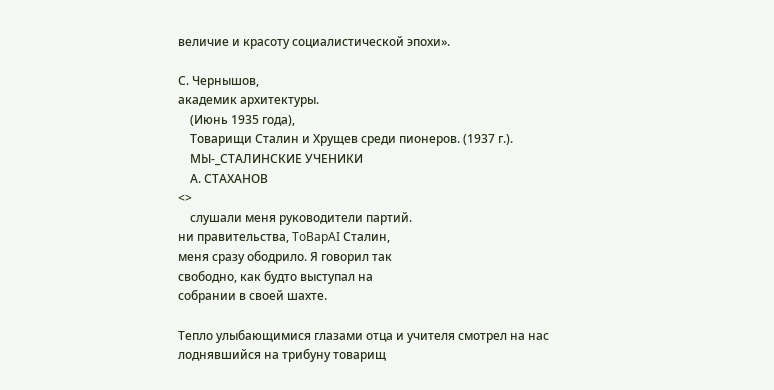величие и красоту социалистической эпохи».

С. Чернышов,
академик архитектуры.
    (Июнь 1935 года),
    Товарищи Сталин и Хрущев среди пионеров. (1937 г.).
    МЫ-_СТАЛИНСКИЕ УЧЕНИКИ
    А. СТАХАНОВ
<>
    слушали меня руководители партий.
ни правительства, ToBapAI Сталин,
меня сразу ободрило. Я говорил так
свободно, как будто выступал на
собрании в своей шахте.

Тепло улыбающимися глазами отца и учителя смотрел на нас лоднявшийся на трибуну товарищ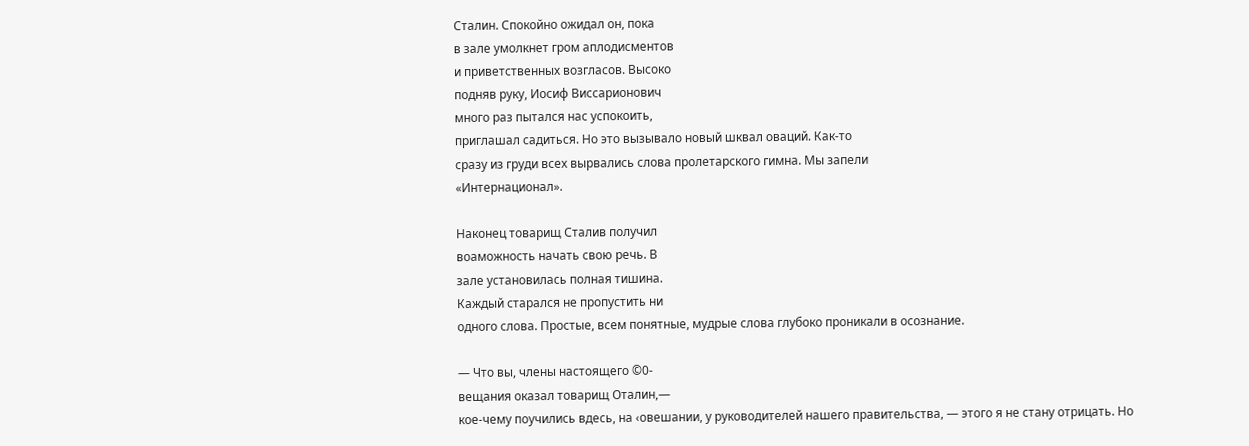Сталин. Спокойно ожидал он, пока
в зале умолкнет гром аплодисментов
и приветственных возгласов. Высоко
подняв руку, Иосиф Виссарионович
много раз пытался нас успокоить,
приглашал садиться. Но это вызывало новый шквал оваций. Как-то
сразу из груди всех вырвались слова пролетарского гимна. Мы запели
«Интернационал».

Наконец товарищ Сталив получил
воаможность начать свою речь. В
зале установилась полная тишина.
Каждый старался не пропустить ни
одного слова. Простые, всем понятные, мудрые слова глубоко проникали в осознание.

— Что вы, члены настоящего ©0-
вещания оказал товарищ Оталин,—
кое-чему поучились вдесь, на ‹овешании, у руководителей нашего правительства, — этого я не стану отрицать. Но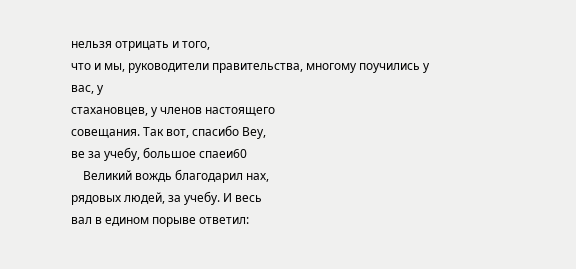нельзя отрицать и того,
что и мы, руководители правительства, многому поучились у вас, у
стахановцев, у членов настоящего
совещания. Так вот, спасибо Bey,
ве за учебу, большое спаеи60
    Великий вождь благодарил нах,
рядовых людей, за учебу. И весь
вал в едином порыве ответил: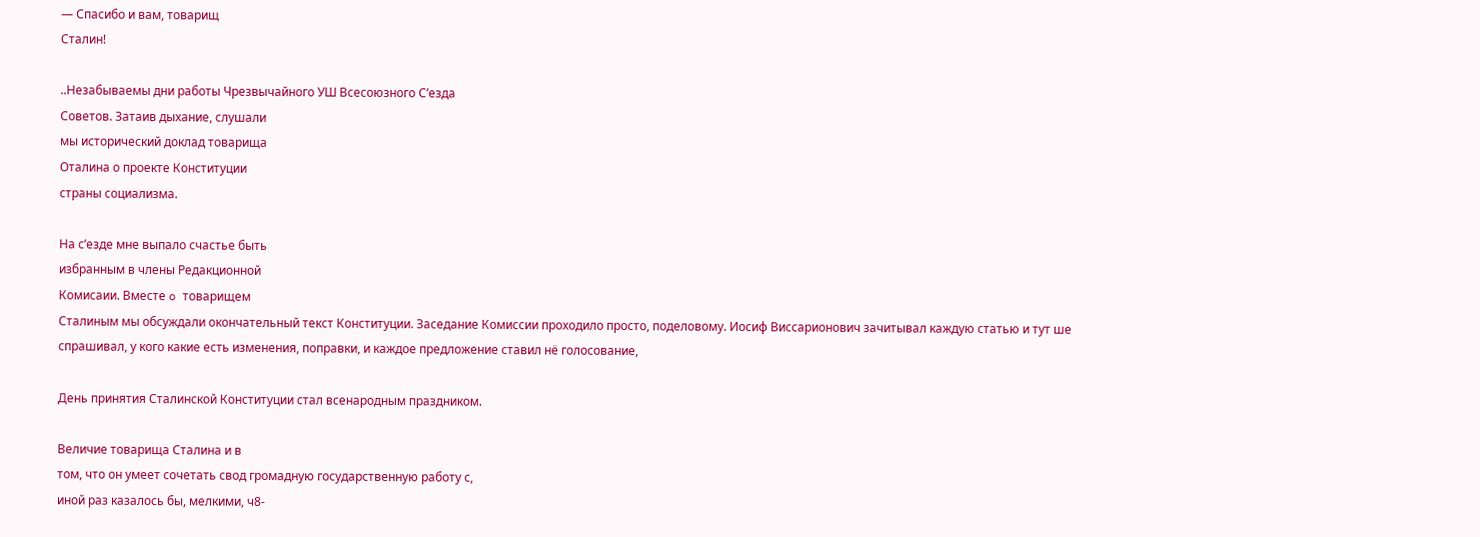— Спасибо и вам, товарищ
Сталин!

..Незабываемы дни работы Чрезвычайного УШ Всесоюзного С’езда
Советов. Затаив дыхание, слушали
мы исторический доклад товарища
Оталина о проекте Конституции
страны социализма.

На с’езде мне выпало счастье быть
избранным в члены Редакционной
Комисаии. Вместе o товарищем
Сталиным мы обсуждали окончательный текст Конституции. Заседание Комиссии проходило просто, поделовому. Иосиф Виссарионович зачитывал каждую статью и тут ше
спрашивал, у кого какие есть изменения, поправки, и каждое предложение ставил нё голосование,

День принятия Сталинской Конституции стал всенародным праздником.

Величие товарища Сталина и в
том, что он умеет сочетать свод громадную государственную работу с,
иной раз казалось бы, мелкими, ч8-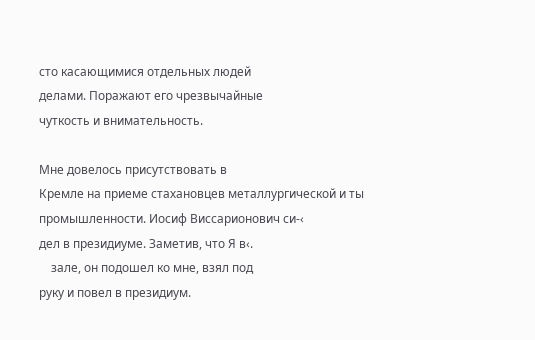сто касающимися отдельных людей
делами. Поражают его чрезвычайные
чуткость и внимательность.

Мне довелось присутствовать в
Кремле на приеме стахановцев металлургической и ты промышленности. Иосиф Виссарионович си-‹
дел в президиуме. Заметив, что Я в‹.
    зале, он подошел ко мне, взял под
руку и повел в президиум.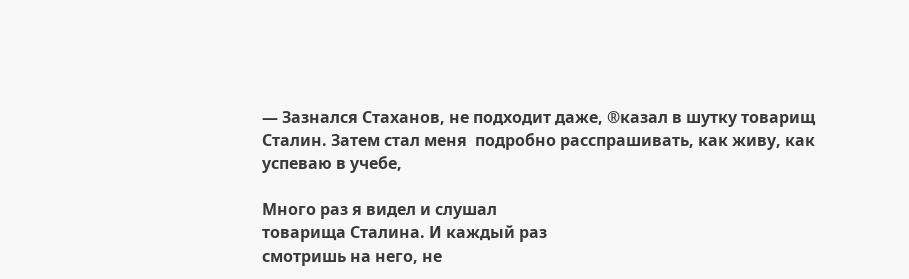— Зазнался Стаханов, не подходит даже, ®казал в шутку товарищ
Сталин. Затем стал меня  подробно расспрашивать, как живу, как
успеваю в учебе,

Много раз я видел и слушал
товарища Сталина. И каждый раз
смотришь на него, не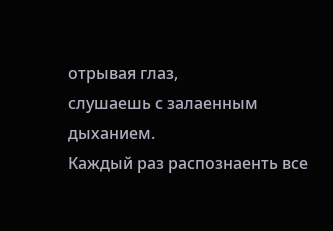отрывая глаз,
слушаешь с залаенным дыханием.
Каждый раз распознаенть все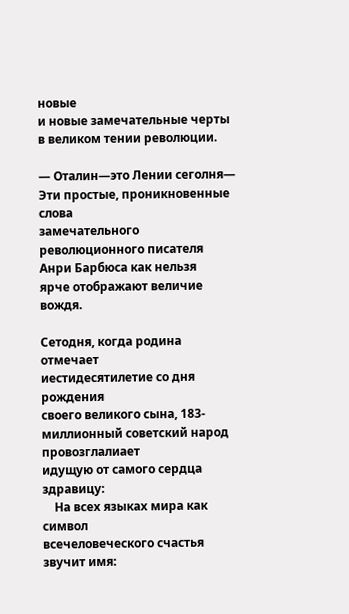новые
и новые замечательные черты в великом тении революции.

— Оталин—это Лении сеголня—
Эти простые, проникновенные слова
замечательного революционного писателя Анри Барбюса как нельзя
ярче отображают величие вождя.

Сетодня, когда родина отмечает
иестидесятилетие со дня рождения
своего великого сына, 183-миллионный советский народ провозглалиает
идущую от самого сердца здравицу:
    На всех языках мира как символ
всечеловеческого счастья звучит имя: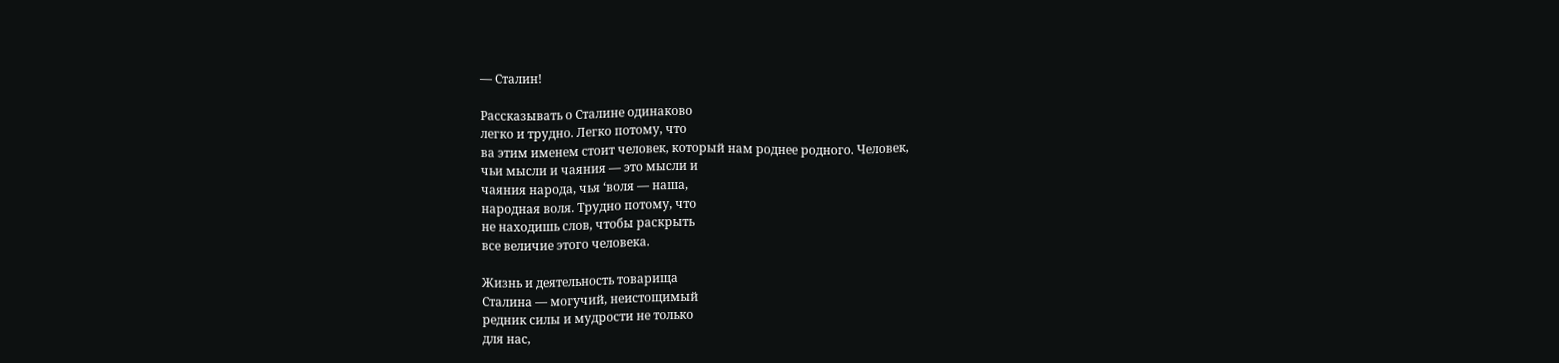— Сталин!

Рассказывать о Сталине одинаково
легко и трудно. Легко потому, что
ва этим именем стоит человек, который нам роднее родного. Человек,
чьи мысли и чаяния — это мысли и
чаяния народа, чья ‘воля — наша,
народная воля. Трудно потому, что
не находишь слов, чтобы раскрыть
все величие этого человека.

Жизнь и деятельность товарища
Сталина — могучий, неистощимый
редник силы и мудрости не только
для нас,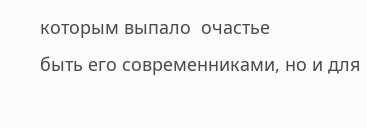которым выпало  очастье
быть его современниками, но и для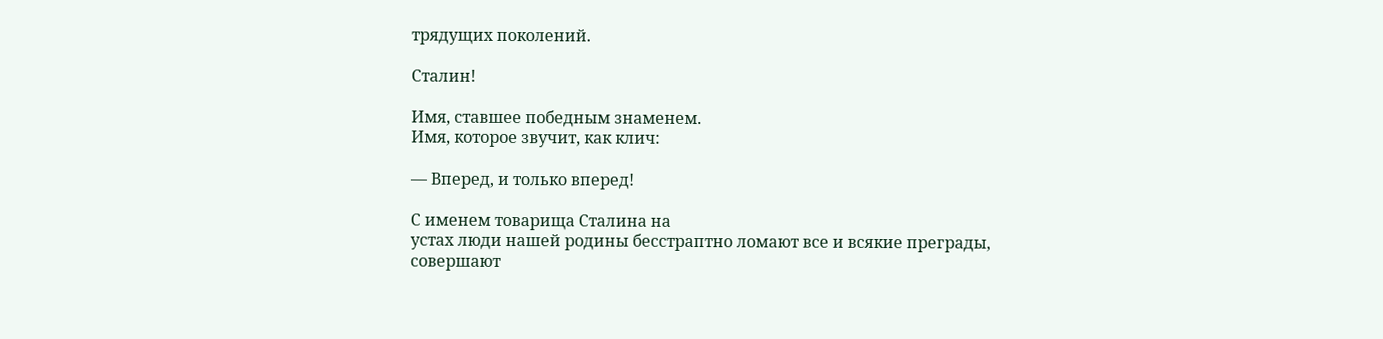трядущих поколений.

Сталин!

Имя, ставшее победным знаменем.
Имя, которое звучит, как клич:

— Вперед, и только вперед!

С именем товарища Сталина на
устах люди нашей родины бесстраптно ломают все и всякие преграды,
совершают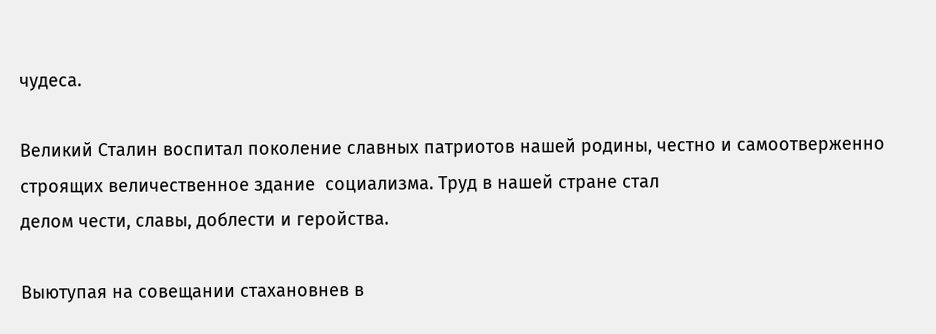чудеса.

Великий Сталин воспитал поколение славных патриотов нашей родины, честно и самоотверженно строящих величественное здание  социализма. Труд в нашей стране стал
делом чести, славы, доблести и геройства.

Выютупая на совещании стахановнев в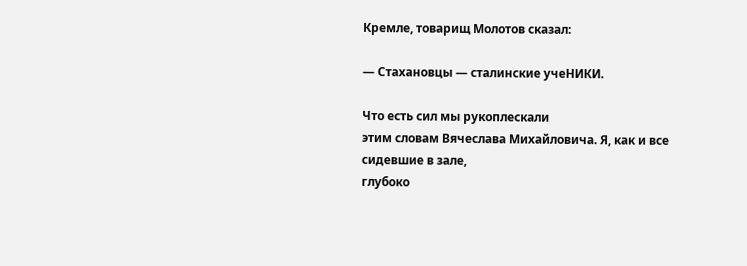Кремле, товарищ Молотов сказал:

— Стахановцы — сталинские учеНИКИ.

Что есть сил мы рукоплескали
этим словам Вячеслава Михайловича. Я, как и все сидевшие в зале,
глубоко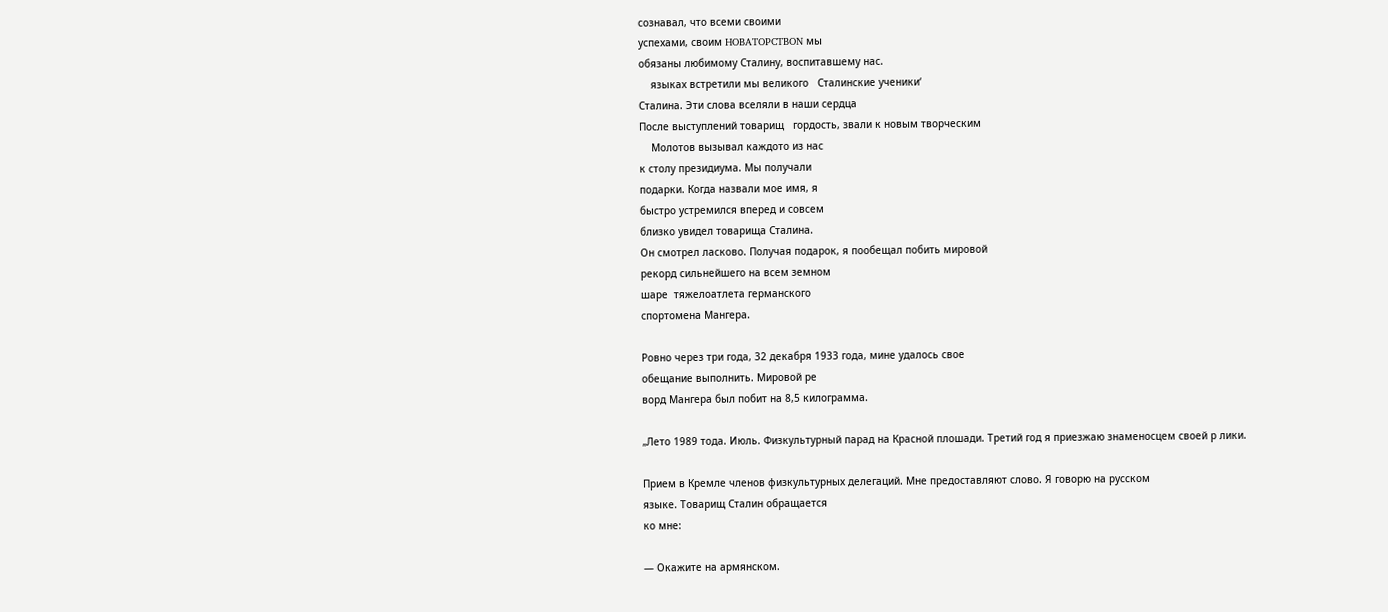сознавал, что всеми своими
успехами, своим HOBATOPCTBON мы
обязаны любимому Сталину, воспитавшему нас.
    языках встретили мы великого   Сталинские ученики‘
Сталина. Эти слова вселяли в наши сердца
После выступлений товарищ   гордость, звали к новым творческим
    Молотов вызывал каждото из нас
к столу президиума. Мы получали
подарки. Когда назвали мое имя, я
быстро устремился вперед и совсем
близко увидел товарища Сталина.
Он смотрел ласково. Получая подарок, я пообещал побить мировой
рекорд сильнейшего на всем земном
шаре  тяжелоатлета германского
спортомена Мангера.

Ровно через три года, 32 декабря 1933 года, мине удалось свое
обещание выполнить. Мировой ре
ворд Мангера был побит на 8,5 килограмма.

„Лето 1989 тода. Июль. Физкультурный парад на Красной плошади. Третий год я приезжаю знаменосцем своей р лики.

Прием в Кремле членов физкультурных делегаций. Мне предоставляют слово. Я говорю на русском
языке. Товарищ Сталин обращается
ко мне:

— Окажите на армянском.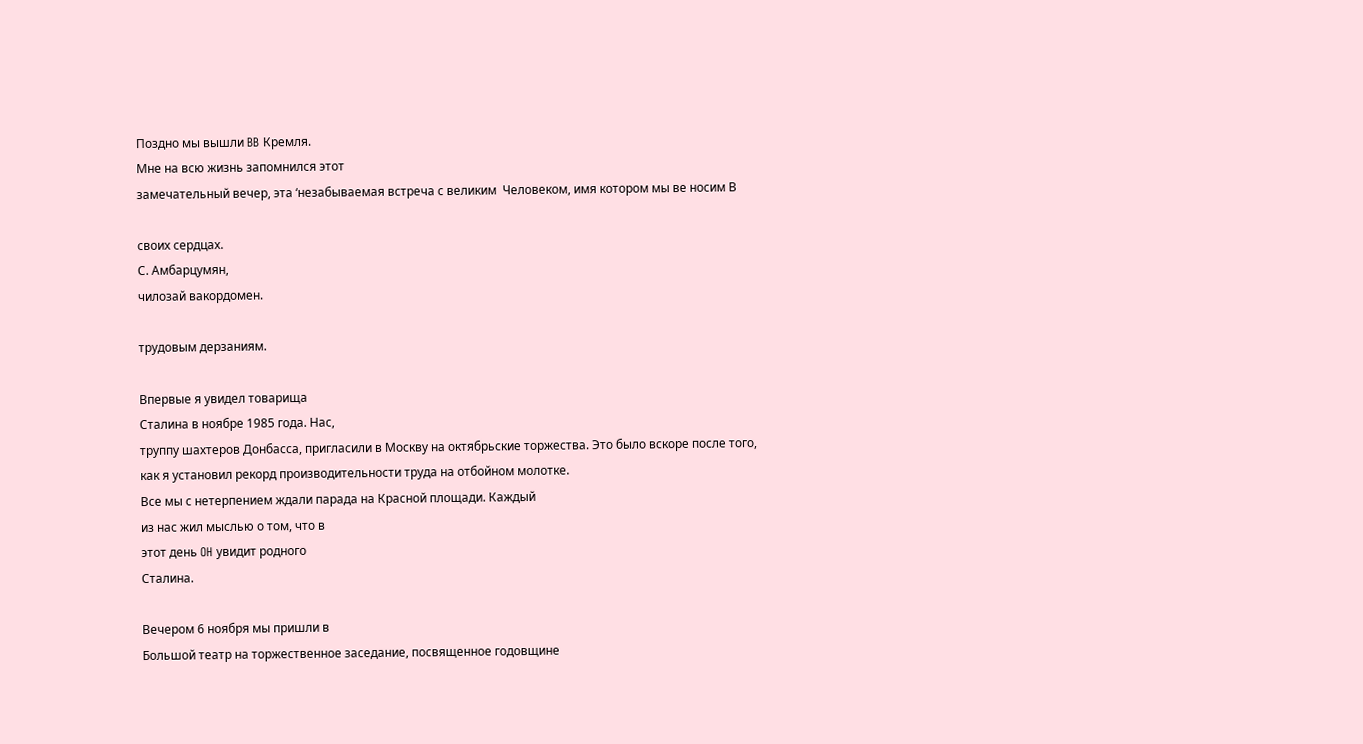Поздно мы вышли BB Кремля.
Мне на всю жизнь запомнился этот
замечательный вечер, эта ‘незабываемая встреча с великим  Человеком, имя котором мы ве носим В

своих сердцах.
С. Амбарцумян,
чилозай вакордомен.

трудовым дерзаниям.

Впервые я увидел товарища
Сталина в ноябре 1985 года. Нас,
труппу шахтеров Донбасса, пригласили в Москву на октябрьские торжества. Это было вскоре после того,
как я установил рекорд производительности труда на отбойном молотке.
Все мы с нетерпением ждали парада на Красной площади. Каждый
из нас жил мыслью о том, что в
этот день OH увидит родного
Сталина.

Вечером 6 ноября мы пришли в
Большой театр на торжественное заседание, посвященное годовщине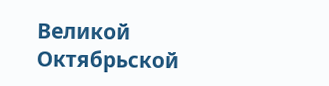Великой Октябрьской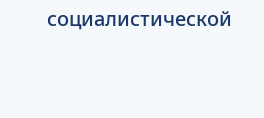социалистической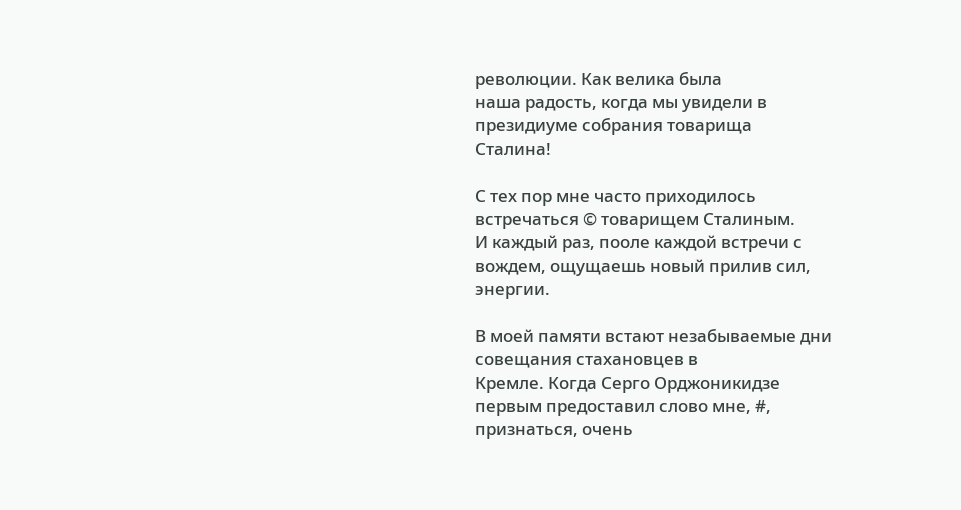революции. Как велика была
наша радость, когда мы увидели в
президиуме собрания товарища
Сталина!

С тех пор мне часто приходилось
встречаться © товарищем Сталиным.
И каждый раз, пооле каждой встречи с вождем, ощущаешь новый прилив сил, энергии.

В моей памяти встают незабываемые дни совещания стахановцев в
Кремле. Когда Серго Орджоникидзе
первым предоставил слово мне, #,
признаться, очень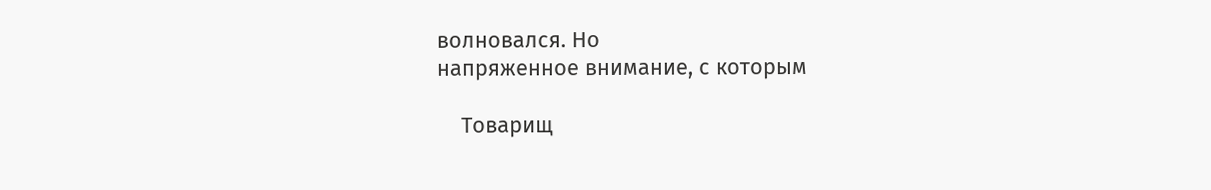волновался. Но
напряженное внимание, с которым

    Товарищ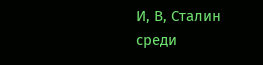И, В, Сталин среди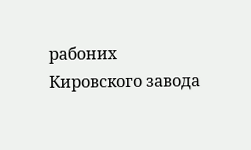рабоних Кировского завода